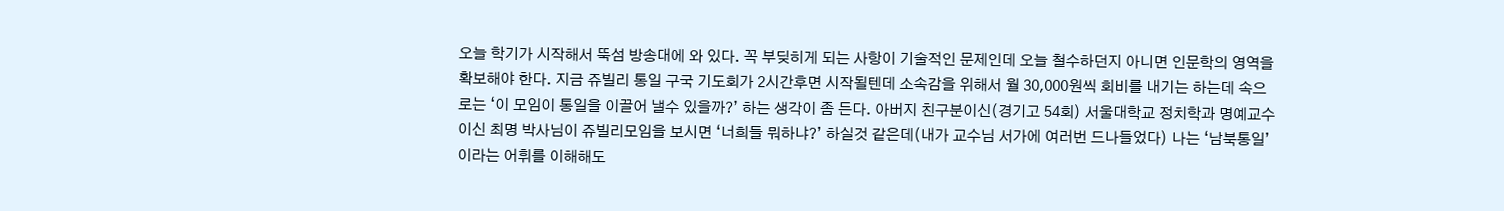오늘 학기가 시작해서 뚝섬 방송대에 와 있다. 꼭 부딪히게 되는 사항이 기술적인 문제인데 오늘 철수하던지 아니면 인문학의 영역을 확보해야 한다. 지금 쥬빌리 통일 구국 기도회가 2시간후면 시작될텐데 소속감을 위해서 월 30,000원씩 회비를 내기는 하는데 속으로는 ‘이 모임이 통일을 이끌어 낼수 있을까?’ 하는 생각이 좀 든다. 아버지 친구분이신(경기고 54회) 서울대학교 정치학과 명예교수이신 최명 박사님이 쥬빌리모임을 보시면 ‘너희들 뭐하냐?’ 하실것 같은데(내가 교수님 서가에 여러번 드나들었다) 나는 ‘남북통일’이라는 어휘를 이해해도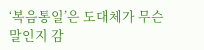‘복음통일’은 도대체가 무슨 말인지 감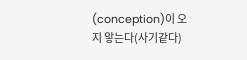(conception)이 오지 앟는다(사기같다)